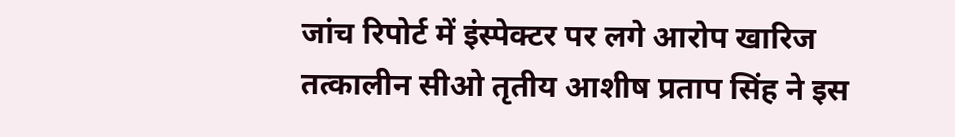जांच रिपोर्ट में इंस्पेक्टर पर लगे आरोप खारिज
तत्कालीन सीओ तृतीय आशीष प्रताप सिंह ने इस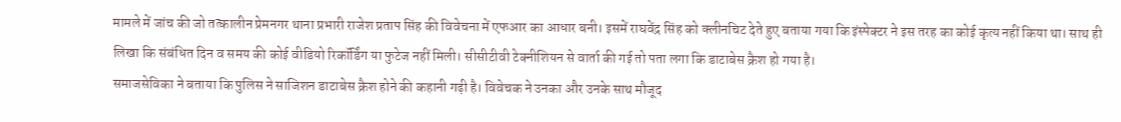मामले में जांच की जो तत्कालीन प्रेमनगर थाना प्रभारी राजेश प्रताप सिंह की विवेचना में एफआर का आधार बनी। इसमें राघवेंद्र सिंह को क्लीनचिट देते हुए बताया गया कि इंस्पेक्टर ने इस तरह का कोई कृत्य नहीं किया था। साथ ही लिखा कि संबंधित दिन व समय की कोई वीडियो रिकॉर्डिंग या फुटेज नहीं मिली। सीसीटीवी टेक्नीशियन से वार्ता की गई तो पता लगा कि डाटाबेस क्रैश हो गया है।
समाजसेविका ने बताया कि पुलिस ने साजिशन डाटाबेस क्रैश होने की कहानी गढ़ी है। विवेचक ने उनका और उनके साथ मौजूद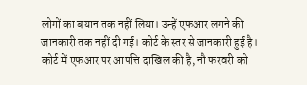लोगों का बयान तक नहीं लिया। उन्हें एफआर लगने की जानकारी तक नहीं दी गई। कोर्ट के स्तर से जानकारी हुई है। कोर्ट में एफआर पर आपत्ति दाखिल की है, नौ फरवरी को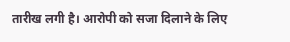तारीख लगी है। आरोपी को सजा दिलाने के लिए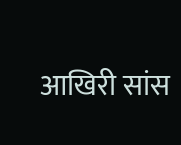आखिरी सांस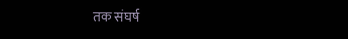तक संघर्ष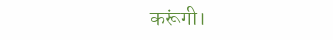करूंगी।